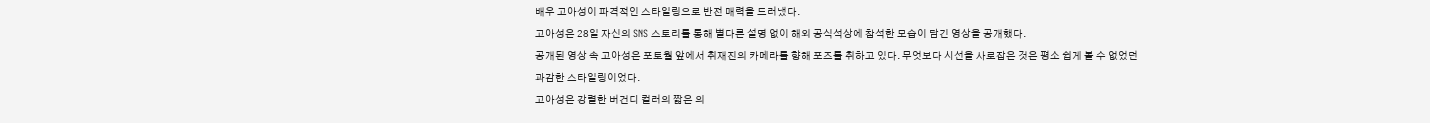배우 고아성이 파격적인 스타일링으로 반전 매력을 드러냈다.
고아성은 28일 자신의 SNS 스토리를 통해 별다른 설명 없이 해외 공식석상에 참석한 모습이 담긴 영상을 공개했다.
공개된 영상 속 고아성은 포토월 앞에서 취재진의 카메라를 향해 포즈를 취하고 있다. 무엇보다 시선을 사로잡은 것은 평소 쉽게 볼 수 없었던 과감한 스타일링이었다.
고아성은 강렬한 버건디 컬러의 짧은 의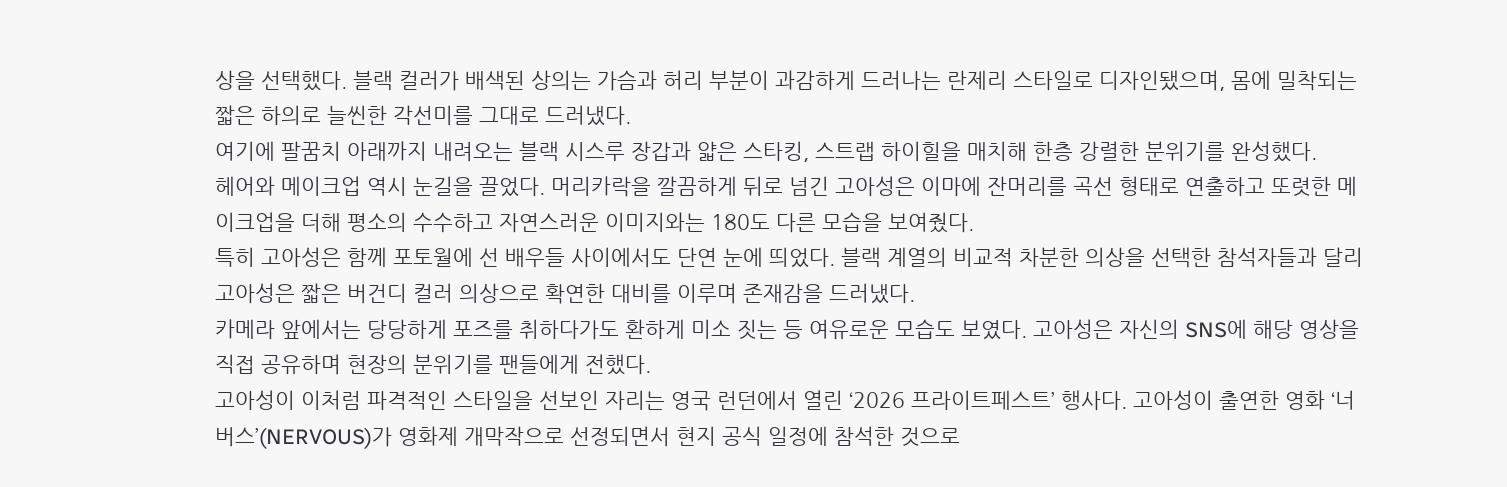상을 선택했다. 블랙 컬러가 배색된 상의는 가슴과 허리 부분이 과감하게 드러나는 란제리 스타일로 디자인됐으며, 몸에 밀착되는 짧은 하의로 늘씬한 각선미를 그대로 드러냈다.
여기에 팔꿈치 아래까지 내려오는 블랙 시스루 장갑과 얇은 스타킹, 스트랩 하이힐을 매치해 한층 강렬한 분위기를 완성했다.
헤어와 메이크업 역시 눈길을 끌었다. 머리카락을 깔끔하게 뒤로 넘긴 고아성은 이마에 잔머리를 곡선 형태로 연출하고 또렷한 메이크업을 더해 평소의 수수하고 자연스러운 이미지와는 180도 다른 모습을 보여줬다.
특히 고아성은 함께 포토월에 선 배우들 사이에서도 단연 눈에 띄었다. 블랙 계열의 비교적 차분한 의상을 선택한 참석자들과 달리 고아성은 짧은 버건디 컬러 의상으로 확연한 대비를 이루며 존재감을 드러냈다.
카메라 앞에서는 당당하게 포즈를 취하다가도 환하게 미소 짓는 등 여유로운 모습도 보였다. 고아성은 자신의 SNS에 해당 영상을 직접 공유하며 현장의 분위기를 팬들에게 전했다.
고아성이 이처럼 파격적인 스타일을 선보인 자리는 영국 런던에서 열린 ‘2026 프라이트페스트’ 행사다. 고아성이 출연한 영화 ‘너버스’(NERVOUS)가 영화제 개막작으로 선정되면서 현지 공식 일정에 참석한 것으로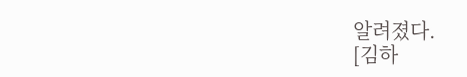알려졌다.
[김하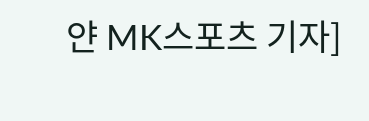얀 MK스포츠 기자]